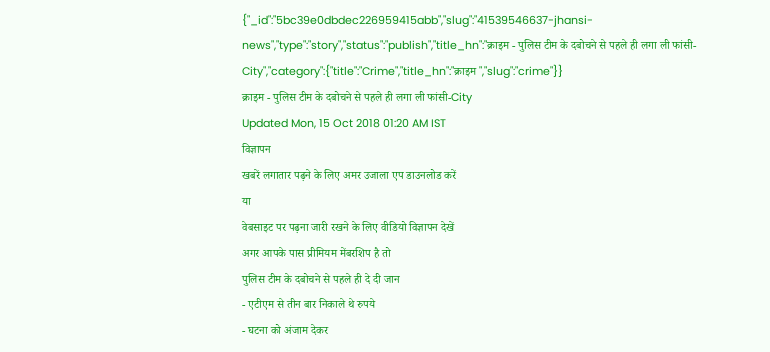{"_id":"5bc39e0dbdec226959415abb","slug":"41539546637-jhansi-news","type":"story","status":"publish","title_hn":"क्राइम - पुलिस टीम के दबोचने से पहले ही लगा ली फांसी-City","category":{"title":"Crime","title_hn":"क्राइम ","slug":"crime"}}
क्राइम - पुलिस टीम के दबोचने से पहले ही लगा ली फांसी-City
Updated Mon, 15 Oct 2018 01:20 AM IST
विज्ञापन
खबरें लगातार पढ़ने के लिए अमर उजाला एप डाउनलोड करें
या
वेबसाइट पर पढ़ना जारी रखने के लिए वीडियो विज्ञापन देखें
अगर आपके पास प्रीमियम मेंबरशिप है तो
पुलिस टीम के दबोचने से पहले ही दे दी जान
- एटीएम से तीन बार निकाले थे रुपये
- घटना को अंजाम देकर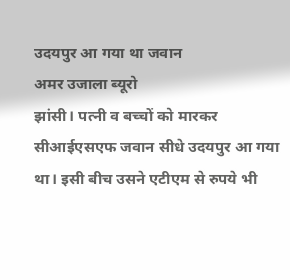उदयपुर आ गया था जवान
अमर उजाला ब्यूरो
झांसी। पत्नी व बच्चों को मारकर सीआईएसएफ जवान सीधे उदयपुर आ गया था। इसी बीच उसने एटीएम से रुपये भी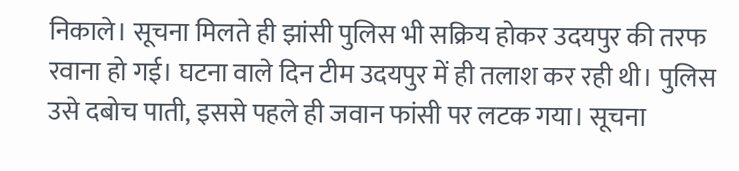निकाले। सूचना मिलते ही झांसी पुलिस भी सक्रिय होकर उदयपुर की तरफ रवाना हो गई। घटना वाले दिन टीम उदयपुर में ही तलाश कर रही थी। पुलिस उसे दबोच पाती, इससे पहले ही जवान फांसी पर लटक गया। सूचना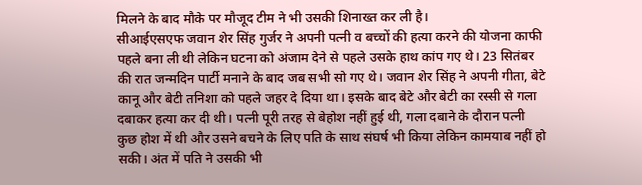मिलने के बाद मौके पर मौजूद टीम ने भी उसकी शिनाख्त कर ली है।
सीआईएसएफ जवान शेर सिंह गुर्जर ने अपनी पत्नी व बच्चों की हत्या करने की योजना काफी पहले बना ली थी लेकिन घटना को अंजाम देने से पहले उसके हाथ कांप गए थे। 23 सितंबर की रात जन्मदिन पार्टी मनाने के बाद जब सभी सो गए थे। जवान शेर सिंह ने अपनी गीता, बेटे कानू और बेटी तनिशा को पहले जहर दे दिया था। इसके बाद बेटे और बेटी का रस्सी से गला दबाकर हत्या कर दी थी। पत्नी पूरी तरह से बेहोश नहीं हुई थी, गला दबाने के दौरान पत्नी कुछ होश में थी और उसने बचने के लिए पति के साथ संघर्ष भी किया लेकिन कामयाब नहीं हो सकी। अंत में पति ने उसकी भी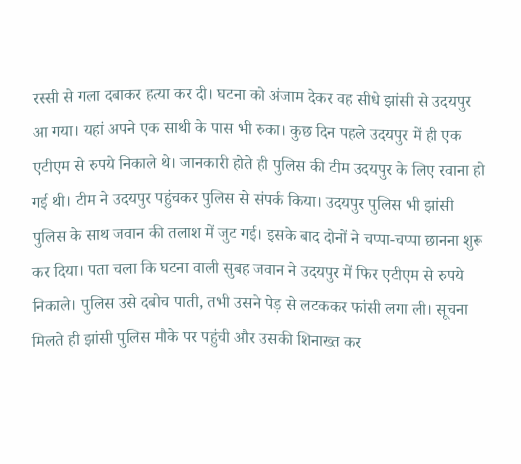रस्सी से गला दबाकर हत्या कर दी। घटना को अंजाम देकर वह सीधे झांसी से उदयपुर आ गया। यहां अपने एक साथी के पास भी रुका। कुछ दिन पहले उदयपुर में ही एक एटीएम से रुपये निकाले थे। जानकारी होते ही पुलिस की टीम उदयपुर के लिए रवाना हो गई थी। टीम ने उदयपुर पहुंचकर पुलिस से संपर्क किया। उदयपुर पुलिस भी झांसी पुलिस के साथ जवान की तलाश में जुट गई। इसके बाद दोनों ने चप्पा-चप्पा छानना शुरू कर दिया। पता चला कि घटना वाली सुबह जवान ने उदयपुर में फिर एटीएम से रुपये निकाले। पुलिस उसे दबोच पाती, तभी उसने पेड़ से लटककर फांसी लगा ली। सूचना मिलते ही झांसी पुलिस मौके पर पहुंची और उसकी शिनाख्त कर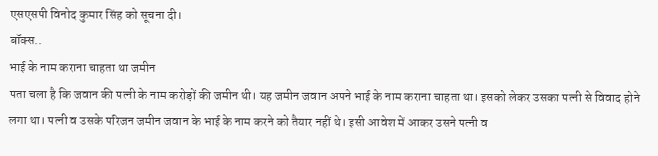एसएसपी विनोद कुमार सिंह को सूचना दी।
बॉक्स..
भाई के नाम कराना चाहता था जमीन
पता चला है कि जवान की पत्नी के नाम करोड़ों की जमीन थी। यह जमीन जवान अपने भाई के नाम कराना चाहता था। इसको लेकर उसका पत्नी से विवाद होने लगा था। पत्नी व उसके परिजन जमीन जवान के भाई के नाम करने को तैयार नहीं थे। इसी आवेश में आकर उसने पत्नी व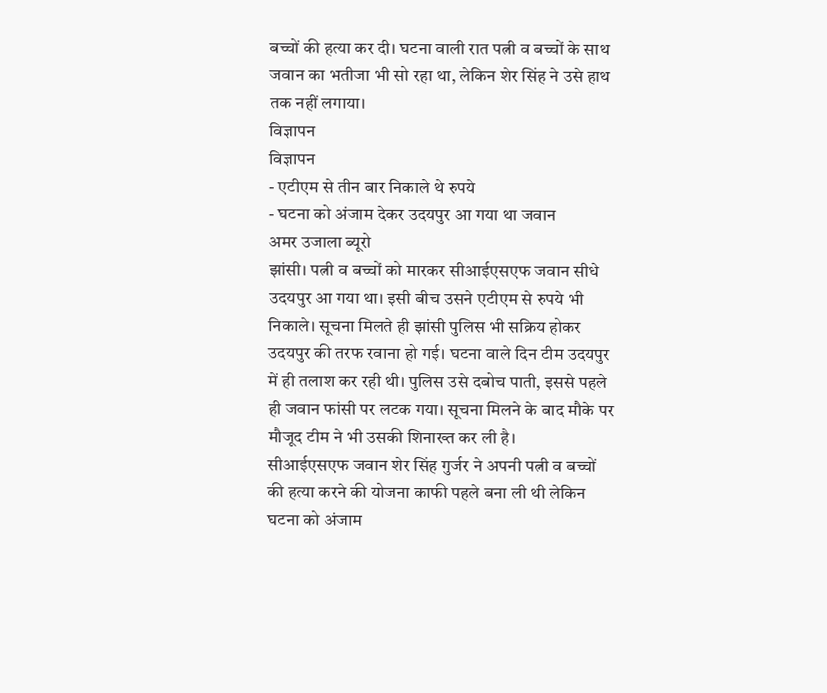बच्चों की हत्या कर दी। घटना वाली रात पत्नी व बच्चों के साथ जवान का भतीजा भी सो रहा था, लेकिन शेर सिंह ने उसे हाथ तक नहीं लगाया।
विज्ञापन
विज्ञापन
- एटीएम से तीन बार निकाले थे रुपये
- घटना को अंजाम देकर उदयपुर आ गया था जवान
अमर उजाला ब्यूरो
झांसी। पत्नी व बच्चों को मारकर सीआईएसएफ जवान सीधे उदयपुर आ गया था। इसी बीच उसने एटीएम से रुपये भी निकाले। सूचना मिलते ही झांसी पुलिस भी सक्रिय होकर उदयपुर की तरफ रवाना हो गई। घटना वाले दिन टीम उदयपुर में ही तलाश कर रही थी। पुलिस उसे दबोच पाती, इससे पहले ही जवान फांसी पर लटक गया। सूचना मिलने के बाद मौके पर मौजूद टीम ने भी उसकी शिनाख्त कर ली है।
सीआईएसएफ जवान शेर सिंह गुर्जर ने अपनी पत्नी व बच्चों की हत्या करने की योजना काफी पहले बना ली थी लेकिन घटना को अंजाम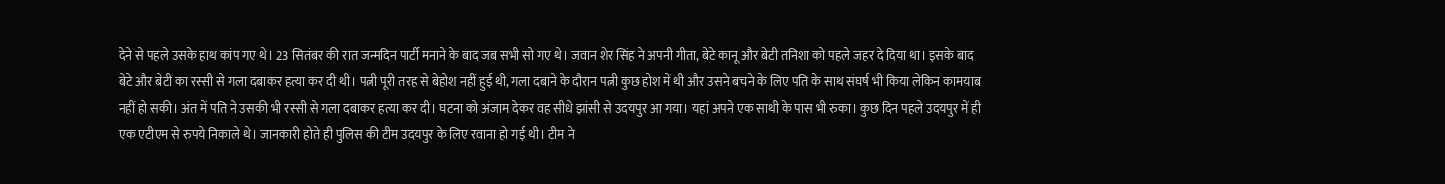देने से पहले उसके हाथ कांप गए थे। 23 सितंबर की रात जन्मदिन पार्टी मनाने के बाद जब सभी सो गए थे। जवान शेर सिंह ने अपनी गीता, बेटे कानू और बेटी तनिशा को पहले जहर दे दिया था। इसके बाद बेटे और बेटी का रस्सी से गला दबाकर हत्या कर दी थी। पत्नी पूरी तरह से बेहोश नहीं हुई थी, गला दबाने के दौरान पत्नी कुछ होश में थी और उसने बचने के लिए पति के साथ संघर्ष भी किया लेकिन कामयाब नहीं हो सकी। अंत में पति ने उसकी भी रस्सी से गला दबाकर हत्या कर दी। घटना को अंजाम देकर वह सीधे झांसी से उदयपुर आ गया। यहां अपने एक साथी के पास भी रुका। कुछ दिन पहले उदयपुर में ही एक एटीएम से रुपये निकाले थे। जानकारी होते ही पुलिस की टीम उदयपुर के लिए रवाना हो गई थी। टीम ने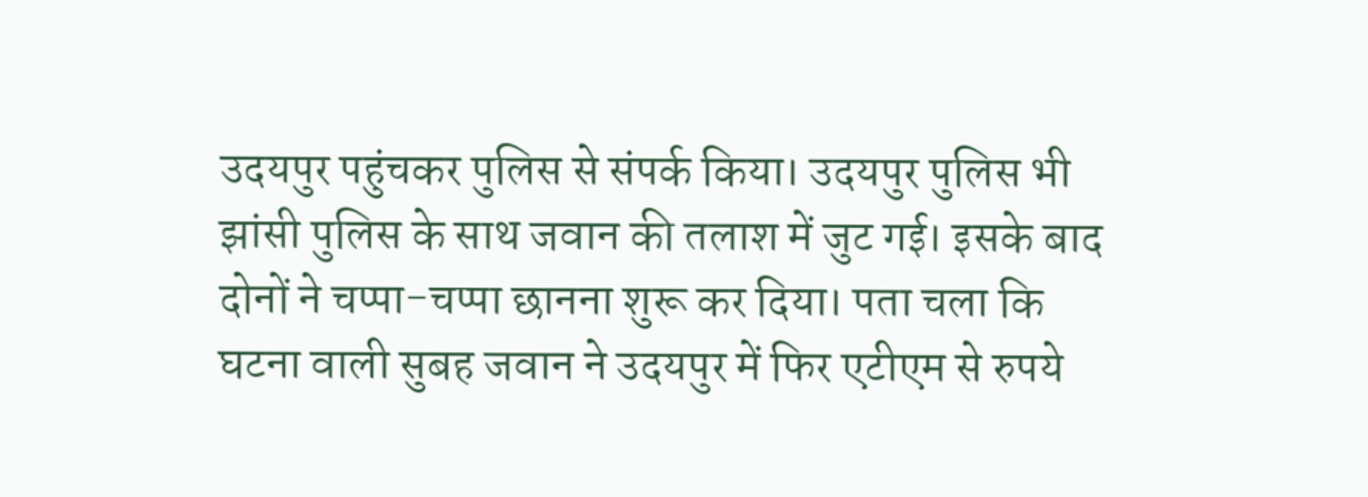उदयपुर पहुंचकर पुलिस से संपर्क किया। उदयपुर पुलिस भी झांसी पुलिस के साथ जवान की तलाश में जुट गई। इसके बाद दोनों ने चप्पा-चप्पा छानना शुरू कर दिया। पता चला कि घटना वाली सुबह जवान ने उदयपुर में फिर एटीएम से रुपये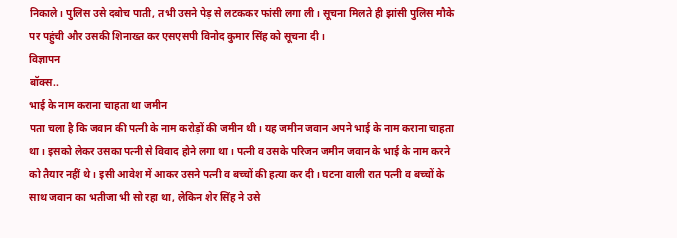निकाले। पुलिस उसे दबोच पाती, तभी उसने पेड़ से लटककर फांसी लगा ली। सूचना मिलते ही झांसी पुलिस मौके पर पहुंची और उसकी शिनाख्त कर एसएसपी विनोद कुमार सिंह को सूचना दी।
विज्ञापन
बॉक्स..
भाई के नाम कराना चाहता था जमीन
पता चला है कि जवान की पत्नी के नाम करोड़ों की जमीन थी। यह जमीन जवान अपने भाई के नाम कराना चाहता था। इसको लेकर उसका पत्नी से विवाद होने लगा था। पत्नी व उसके परिजन जमीन जवान के भाई के नाम करने को तैयार नहीं थे। इसी आवेश में आकर उसने पत्नी व बच्चों की हत्या कर दी। घटना वाली रात पत्नी व बच्चों के साथ जवान का भतीजा भी सो रहा था, लेकिन शेर सिंह ने उसे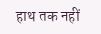हाथ तक नहीं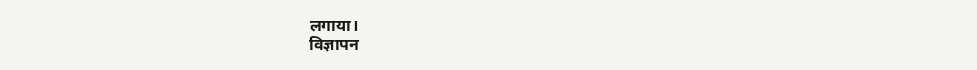लगाया।
विज्ञापन